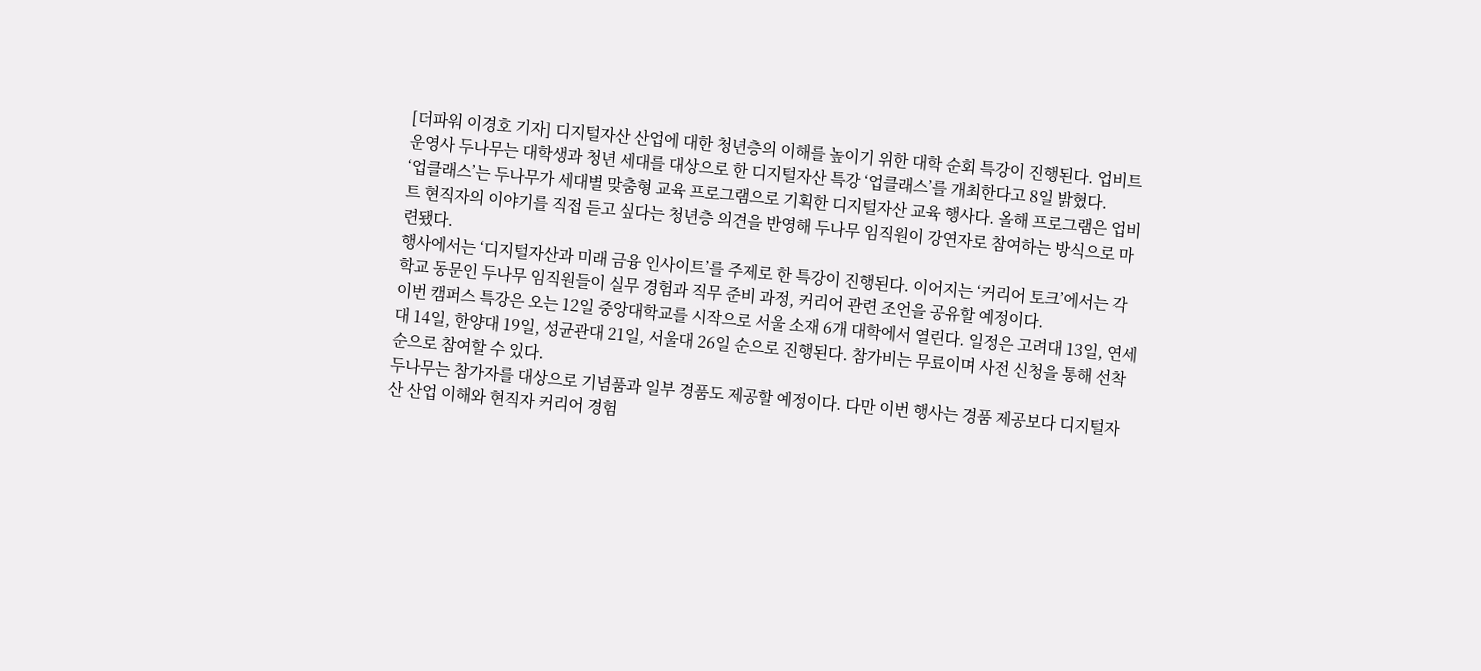[더파워 이경호 기자] 디지털자산 산업에 대한 청년층의 이해를 높이기 위한 대학 순회 특강이 진행된다. 업비트 운영사 두나무는 대학생과 청년 세대를 대상으로 한 디지털자산 특강 ‘업클래스’를 개최한다고 8일 밝혔다.
‘업클래스’는 두나무가 세대별 맞춤형 교육 프로그램으로 기획한 디지털자산 교육 행사다. 올해 프로그램은 업비트 현직자의 이야기를 직접 듣고 싶다는 청년층 의견을 반영해 두나무 임직원이 강연자로 참여하는 방식으로 마련됐다.
행사에서는 ‘디지털자산과 미래 금융 인사이트’를 주제로 한 특강이 진행된다. 이어지는 ‘커리어 토크’에서는 각 학교 동문인 두나무 임직원들이 실무 경험과 직무 준비 과정, 커리어 관련 조언을 공유할 예정이다.
이번 캠퍼스 특강은 오는 12일 중앙대학교를 시작으로 서울 소재 6개 대학에서 열린다. 일정은 고려대 13일, 연세대 14일, 한양대 19일, 성균관대 21일, 서울대 26일 순으로 진행된다. 참가비는 무료이며 사전 신청을 통해 선착순으로 참여할 수 있다.
두나무는 참가자를 대상으로 기념품과 일부 경품도 제공할 예정이다. 다만 이번 행사는 경품 제공보다 디지털자산 산업 이해와 현직자 커리어 경험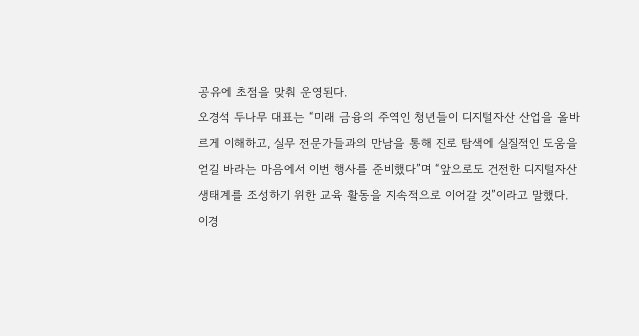공유에 초점을 맞춰 운영된다.
오경석 두나무 대표는 “미래 금융의 주역인 청년들이 디지털자산 산업을 올바르게 이해하고, 실무 전문가들과의 만남을 통해 진로 탐색에 실질적인 도움을 얻길 바라는 마음에서 이번 행사를 준비했다”며 “앞으로도 건전한 디지털자산 생태계를 조성하기 위한 교육 활동을 지속적으로 이어갈 것”이라고 말했다.
이경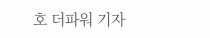호 더파워 기자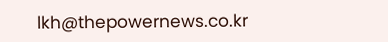lkh@thepowernews.co.kr